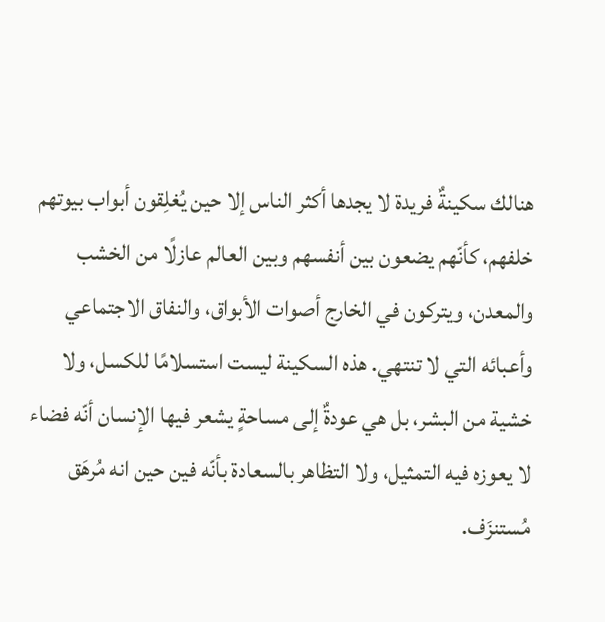هنالك سكينةٌ فريدة لا يجدها أكثر الناس إلا حين يُغلِقون أبواب بيوتهم خلفهم، كأنّهم يضعون بين أنفسهم وبين العالم عازلًا من الخشب والمعدن، ويتركون في الخارج أصوات الأبواق، والنفاق الاجتماعي وأعبائه التي لا تنتهي. هذه السكينة ليست استسلامًا للكسل، ولا خشية من البشر، بل هي عودةٌ إلى مساحةٍ يشعر فيها الإنسان أنّه فضاء لا يعوزه فيه التمثيل، ولا التظاهر بالسعادة بأنّه فين حين انه مُرهَق مُستنزَف.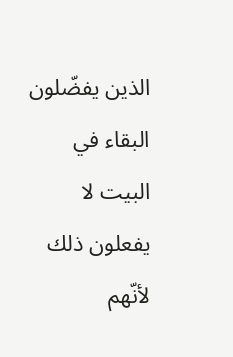الذين يفضّلون البقاء في البيت لا يفعلون ذلك لأنّهم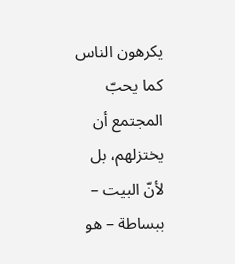يكرهون الناس كما يحبّ المجتمع أن يختزلهم، بل لأنّ البيت – ببساطة – هو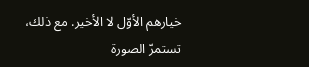خيارهم الأوّل لا الأخير. مع ذلك، تستمرّ الصورة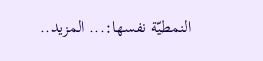النمطيّة نفسها:... المزيد..